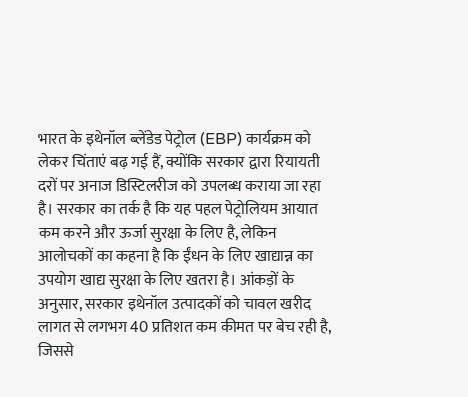भारत के इथेनॉल ब्लेंडेड पेट्रोल (EBP) कार्यक्रम को लेकर चिंताएं बढ़ गई हैं, क्योंकि सरकार द्वारा रियायती दरों पर अनाज डिस्टिलरीज को उपलब्ध कराया जा रहा है। सरकार का तर्क है कि यह पहल पेट्रोलियम आयात कम करने और ऊर्जा सुरक्षा के लिए है, लेकिन आलोचकों का कहना है कि ईंधन के लिए खाद्यान्न का उपयोग खाद्य सुरक्षा के लिए खतरा है। आंकड़ों के अनुसार, सरकार इथेनॉल उत्पादकों को चावल खरीद लागत से लगभग 40 प्रतिशत कम कीमत पर बेच रही है, जिससे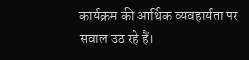कार्यक्रम की आर्थिक व्यवहार्यता पर सवाल उठ रहे हैं।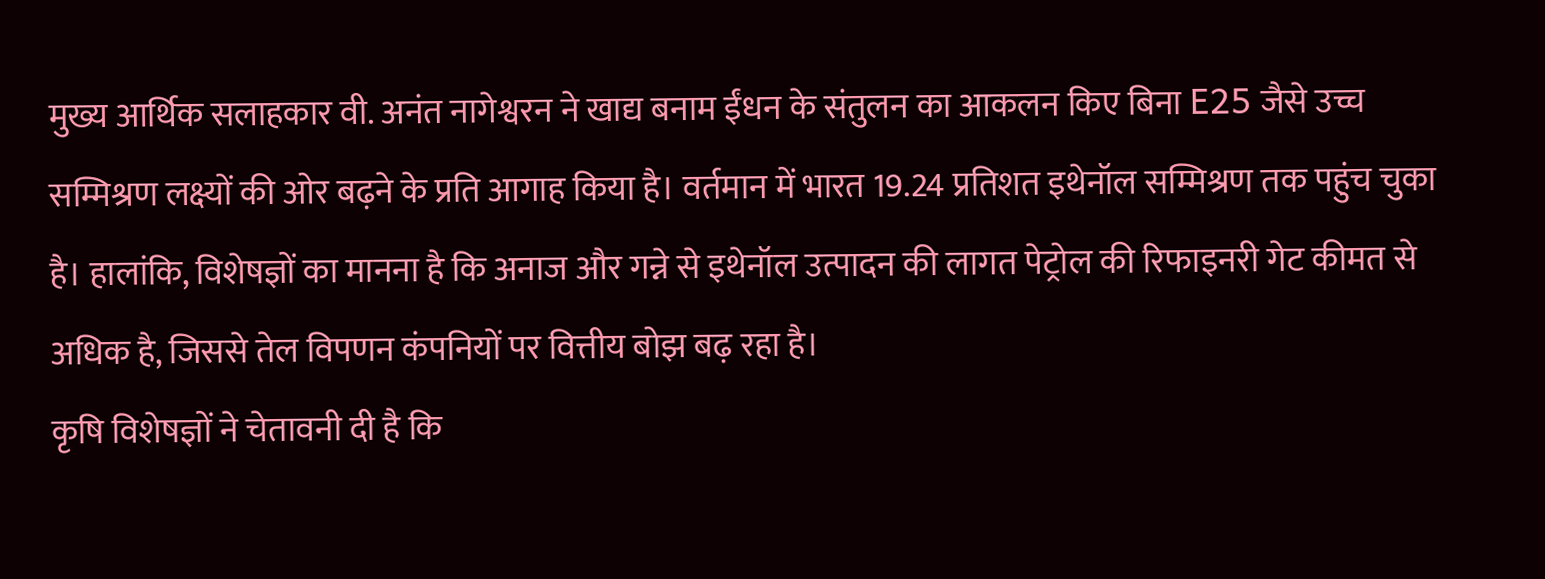मुख्य आर्थिक सलाहकार वी. अनंत नागेश्वरन ने खाद्य बनाम ईंधन के संतुलन का आकलन किए बिना E25 जैसे उच्च सम्मिश्रण लक्ष्यों की ओर बढ़ने के प्रति आगाह किया है। वर्तमान में भारत 19.24 प्रतिशत इथेनॉल सम्मिश्रण तक पहुंच चुका है। हालांकि, विशेषज्ञों का मानना है कि अनाज और गन्ने से इथेनॉल उत्पादन की लागत पेट्रोल की रिफाइनरी गेट कीमत से अधिक है, जिससे तेल विपणन कंपनियों पर वित्तीय बोझ बढ़ रहा है।
कृषि विशेषज्ञों ने चेतावनी दी है कि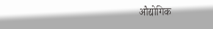औद्योगिक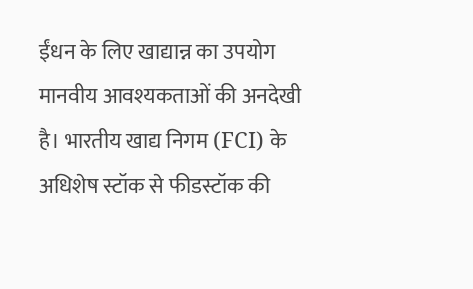ईंधन के लिए खाद्यान्न का उपयोग मानवीय आवश्यकताओं की अनदेखी है। भारतीय खाद्य निगम (FCI) के अधिशेष स्टॉक से फीडस्टॉक की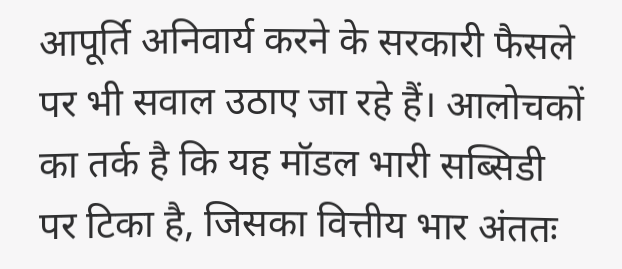आपूर्ति अनिवार्य करने के सरकारी फैसले पर भी सवाल उठाए जा रहे हैं। आलोचकों का तर्क है कि यह मॉडल भारी सब्सिडी पर टिका है, जिसका वित्तीय भार अंततः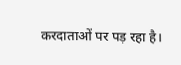करदाताओं पर पड़ रहा है।